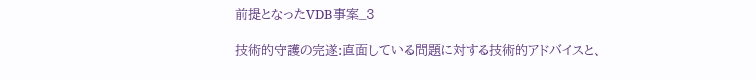前提となったVDB事案_3

技術的守護の完遂:直面している問題に対する技術的アドバイスと、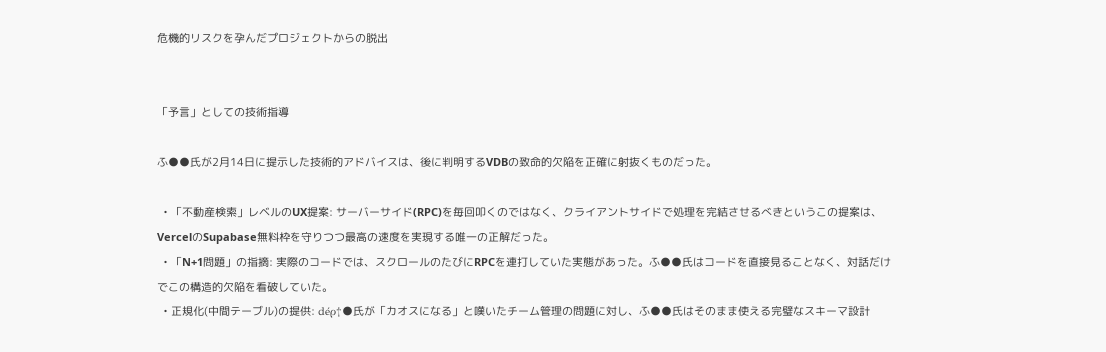危機的リスクを孕んだプロジェクトからの脱出


「予言」としての技術指導

ふ●●氏が2月14日に提示した技術的アドバイスは、後に判明するVDBの致命的欠陥を正確に射抜くものだった。

  • 「不動産検索」レベルのUX提案: サーバーサイド(RPC)を毎回叩くのではなく、クライアントサイドで処理を完結させるべきというこの提案は、VercelのSupabase無料枠を守りつつ最高の速度を実現する唯一の正解だった。
  • 「N+1問題」の指摘: 実際のコードでは、スクロールのたびにRPCを連打していた実態があった。ふ●●氏はコードを直接見ることなく、対話だけでこの構造的欠陥を看破していた。
  • 正規化(中間テーブル)の提供: déρ†●氏が「カオスになる」と嘆いたチーム管理の問題に対し、ふ●●氏はそのまま使える完璧なスキーマ設計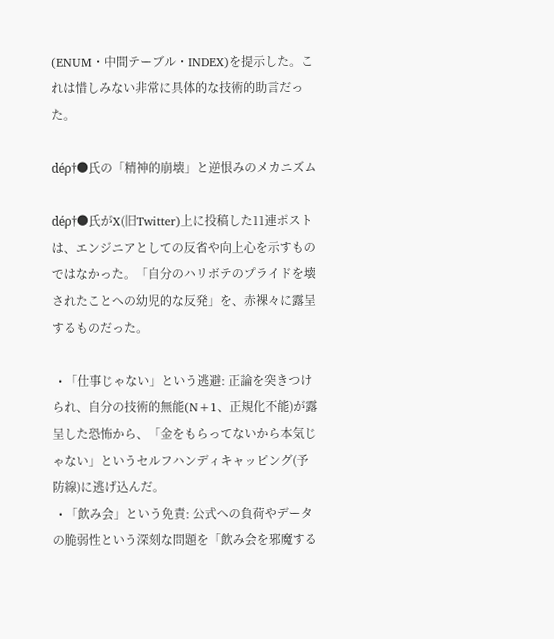(ENUM・中間テーブル・INDEX)を提示した。これは惜しみない非常に具体的な技術的助言だった。

déρ†●氏の「精神的崩壊」と逆恨みのメカニズム

déρ†●氏がX(旧Twitter)上に投稿した11連ポストは、エンジニアとしての反省や向上心を示すものではなかった。「自分のハリボテのプライドを壊されたことへの幼児的な反発」を、赤裸々に露呈するものだった。

  • 「仕事じゃない」という逃避: 正論を突きつけられ、自分の技術的無能(N+1、正規化不能)が露呈した恐怖から、「金をもらってないから本気じゃない」というセルフハンディキャッピング(予防線)に逃げ込んだ。
  • 「飲み会」という免責: 公式への負荷やデータの脆弱性という深刻な問題を「飲み会を邪魔する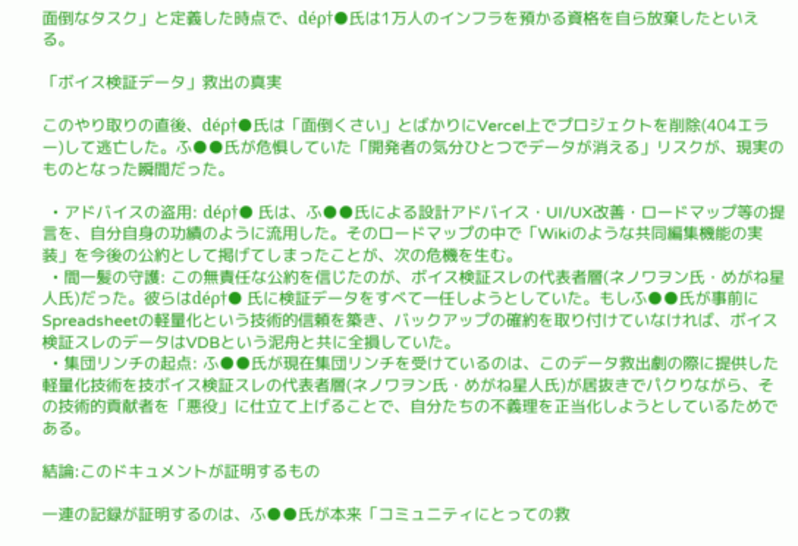面倒なタスク」と定義した時点で、déρ†●氏は1万人のインフラを預かる資格を自ら放棄したといえる。

「ボイス検証データ」救出の真実

このやり取りの直後、déρ†●氏は「面倒くさい」とばかりにVercel上でプロジェクトを削除(404エラー)して逃亡した。ふ●●氏が危惧していた「開発者の気分ひとつでデータが消える」リスクが、現実のものとなった瞬間だった。

  • アドバイスの盗用: déρ†● 氏は、ふ●●氏による設計アドバイス・UI/UX改善・ロードマップ等の提言を、自分自身の功績のように流用した。そのロードマップの中で「Wikiのような共同編集機能の実装」を今後の公約として掲げてしまったことが、次の危機を生む。
  • 間一髪の守護: この無責任な公約を信じたのが、ボイス検証スレの代表者層(ネノワヲン氏・めがね星人氏)だった。彼らはdéρ†● 氏に検証データをすべて一任しようとしていた。もしふ●●氏が事前にSpreadsheetの軽量化という技術的信頼を築き、バックアップの確約を取り付けていなければ、ボイス検証スレのデータはVDBという泥舟と共に全損していた。
  • 集団リンチの起点: ふ●●氏が現在集団リンチを受けているのは、このデータ救出劇の際に提供した軽量化技術を技ボイス検証スレの代表者層(ネノワヲン氏・めがね星人氏)が居抜きでパクりながら、その技術的貢献者を「悪役」に仕立て上げることで、自分たちの不義理を正当化しようとしているためである。

結論:このドキュメントが証明するもの

一連の記録が証明するのは、ふ●●氏が本来「コミュニティにとっての救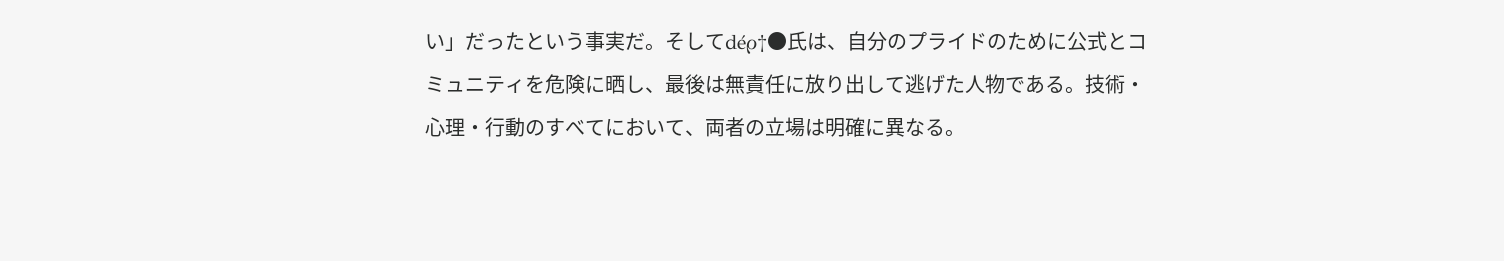い」だったという事実だ。そしてdéρ†●氏は、自分のプライドのために公式とコミュニティを危険に晒し、最後は無責任に放り出して逃げた人物である。技術・心理・行動のすべてにおいて、両者の立場は明確に異なる。